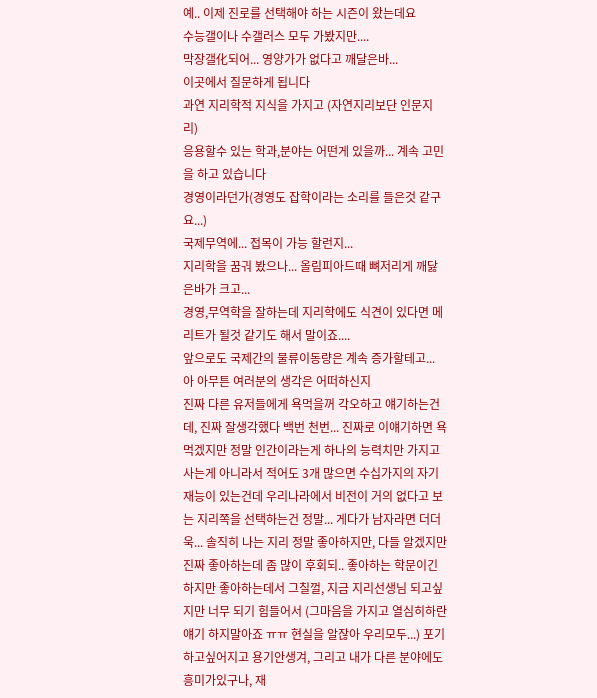예.. 이제 진로를 선택해야 하는 시즌이 왔는데요
수능갤이나 수갤러스 모두 가봤지만....
막장갤化되어... 영양가가 없다고 깨달은바...
이곳에서 질문하게 됩니다
과연 지리학적 지식을 가지고 (자연지리보단 인문지리)
응용할수 있는 학과,분야는 어떤게 있을까... 계속 고민을 하고 있습니다
경영이라던가(경영도 잡학이라는 소리를 들은것 같구요...)
국제무역에... 접목이 가능 할런지...
지리학을 꿈궈 봤으나... 올림피아드때 뼈저리게 깨닳은바가 크고...
경영,무역학을 잘하는데 지리학에도 식견이 있다면 메리트가 될것 같기도 해서 말이죠....
앞으로도 국제간의 물류이동량은 계속 증가할테고...
아 아무튼 여러분의 생각은 어떠하신지
진짜 다른 유저들에게 욕먹을꺼 각오하고 얘기하는건데, 진짜 잘생각했다 백번 천번... 진짜로 이얘기하면 욕먹겠지만 정말 인간이라는게 하나의 능력치만 가지고 사는게 아니라서 적어도 3개 많으면 수십가지의 자기 재능이 있는건데 우리나라에서 비전이 거의 없다고 보는 지리쪽을 선택하는건 정말... 게다가 남자라면 더더욱... 솔직히 나는 지리 정말 좋아하지만, 다들 알겠지만 진짜 좋아하는데 좀 많이 후회되.. 좋아하는 학문이긴 하지만 좋아하는데서 그칠껄, 지금 지리선생님 되고싶지만 너무 되기 힘들어서 (그마음을 가지고 열심히하란얘기 하지말아죠 ㅠㅠ 현실을 알잖아 우리모두...) 포기하고싶어지고 용기안생겨, 그리고 내가 다른 분야에도 흥미가있구나, 재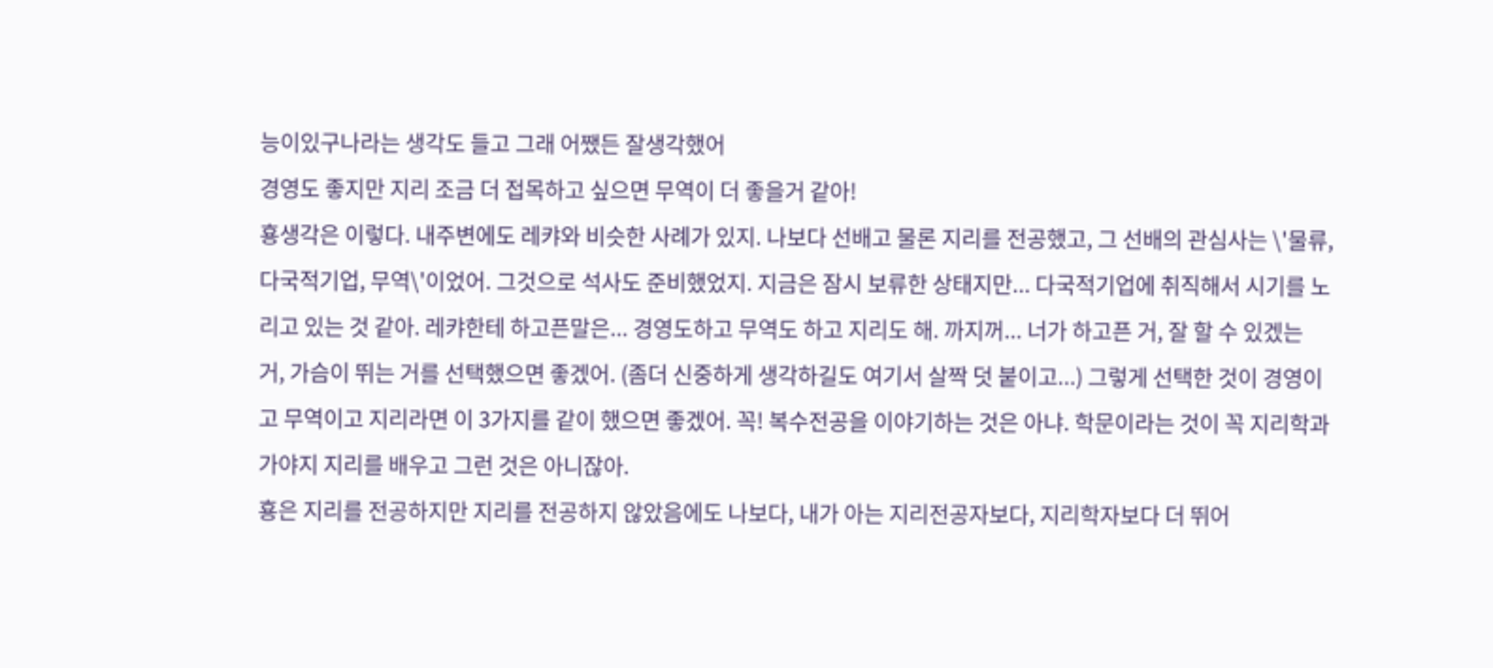능이있구나라는 생각도 들고 그래 어쨌든 잘생각했어
경영도 좋지만 지리 조금 더 접목하고 싶으면 무역이 더 좋을거 같아!
횽생각은 이렇다. 내주변에도 레캬와 비슷한 사례가 있지. 나보다 선배고 물론 지리를 전공했고, 그 선배의 관심사는 \'물류, 다국적기업, 무역\'이었어. 그것으로 석사도 준비했었지. 지금은 잠시 보류한 상태지만... 다국적기업에 취직해서 시기를 노리고 있는 것 같아. 레캬한테 하고픈말은... 경영도하고 무역도 하고 지리도 해. 까지꺼... 너가 하고픈 거, 잘 할 수 있겠는 거, 가슴이 뛰는 거를 선택했으면 좋겠어. (좀더 신중하게 생각하길도 여기서 살짝 덧 붙이고...) 그렇게 선택한 것이 경영이고 무역이고 지리라면 이 3가지를 같이 했으면 좋겠어. 꼭! 복수전공을 이야기하는 것은 아냐. 학문이라는 것이 꼭 지리학과 가야지 지리를 배우고 그런 것은 아니잖아.
횽은 지리를 전공하지만 지리를 전공하지 않았음에도 나보다, 내가 아는 지리전공자보다, 지리학자보다 더 뛰어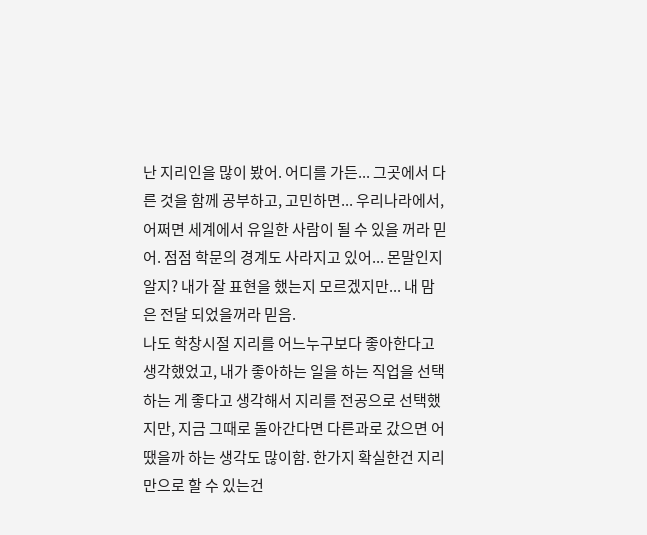난 지리인을 많이 봤어. 어디를 가든... 그곳에서 다른 것을 함께 공부하고, 고민하면... 우리나라에서, 어쩌면 세계에서 유일한 사람이 될 수 있을 꺼라 믿어. 점점 학문의 경계도 사라지고 있어... 몬말인지 알지? 내가 잘 표현을 했는지 모르겠지만... 내 맘은 전달 되었을꺼라 믿음.
나도 학창시절 지리를 어느누구보다 좋아한다고 생각했었고, 내가 좋아하는 일을 하는 직업을 선택하는 게 좋다고 생각해서 지리를 전공으로 선택했지만, 지금 그때로 돌아간다면 다른과로 갔으면 어땠을까 하는 생각도 많이함. 한가지 확실한건 지리만으로 할 수 있는건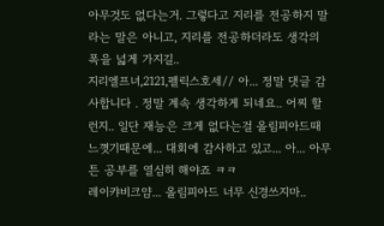아무것도 없다는거. 그렇다고 지리를 전공하지 말라는 말은 아니고, 지리를 전공하더라도 생각의 폭을 넓게 가지길..
지리엘프녀,2121,펠릭스호세// 아... 정말 댓글 감사합니다 . 정말 계속 생각하게 되네요.. 어찌 할런지.. 일단 재능은 크게 없다는걸 올림피아드때 느꼇기때문에... 대회에 감사하고 있고... 아... 아무튼 공부를 열심히 해야죠 ㅋㅋ
레이캬비크얌... 올림피아드 너무 신경쓰지마..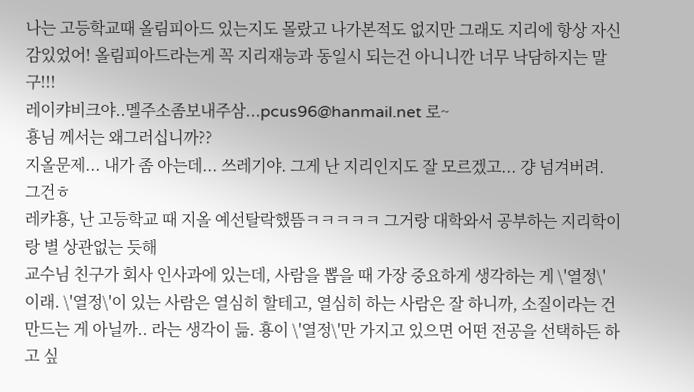나는 고등학교때 올림피아드 있는지도 몰랐고 나가본적도 없지만 그래도 지리에 항상 자신감있었어! 올림피아드라는게 꼭 지리재능과 동일시 되는건 아니니깐 너무 낙담하지는 말구!!!
레이캬비크야..멜주소좀보내주삼...pcus96@hanmail.net 로~
횽님 께서는 왜그러십니까??
지올문제... 내가 좀 아는데... 쓰레기야. 그게 난 지리인지도 잘 모르겠고... 걍 넘겨버려. 그건ㅎ
레캬횽, 난 고등학교 때 지올 예선탈락했뜸ㅋㅋㅋㅋㅋ 그거랑 대학와서 공부하는 지리학이랑 별 상관없는 듯해
교수님 친구가 회사 인사과에 있는데, 사람을 뽑을 때 가장 중요하게 생각하는 게 \'열정\' 이래. \'열정\'이 있는 사람은 열심히 할테고, 열심히 하는 사람은 잘 하니까, 소질이라는 건 만드는 게 아닐까.. 라는 생각이 듦. 횽이 \'열정\'만 가지고 있으면 어떤 전공을 선택하든 하고 싶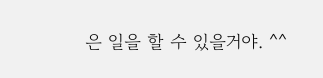은 일을 할 수 있을거야. ^^